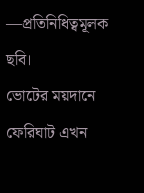—প্রতিনিধিত্বমূলক ছবি।
ভোটের ময়দানে ফেরিঘাট এখন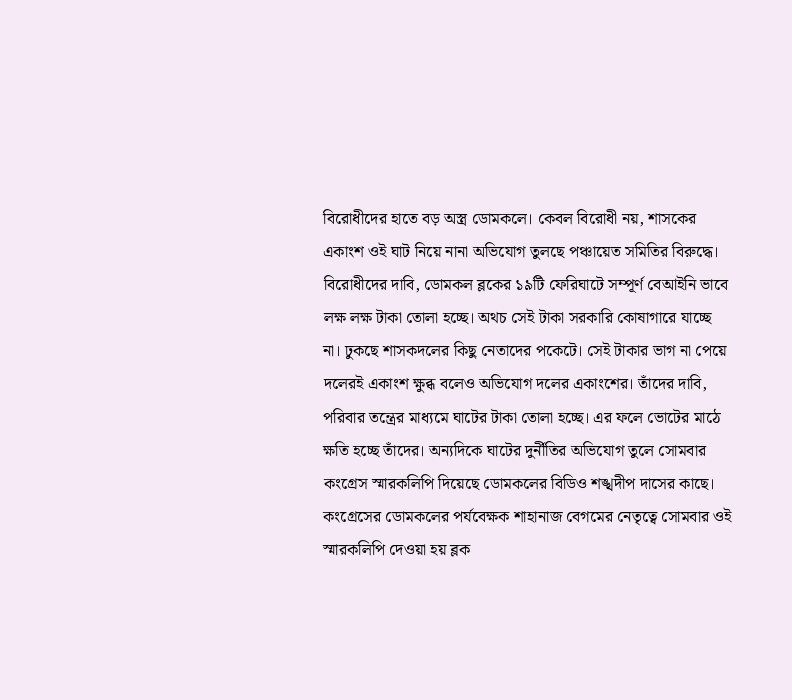বিরোধীদের হাতে বড় অস্ত্র ডোমকলে। কেবল বিরোধী নয়, শাসকের একাংশ ওই ঘাট নিয়ে নানা অভিযোগ তুলছে পঞ্চায়েত সমিতির বিরুদ্ধে।
বিরোধীদের দাবি, ডোমকল ব্লকের ১৯টি ফেরিঘাটে সম্পূর্ণ বেআইনি ভাবে লক্ষ লক্ষ টাকা তোলা হচ্ছে। অথচ সেই টাকা সরকারি কোষাগারে যাচ্ছে না। ঢুকছে শাসকদলের কিছু নেতাদের পকেটে। সেই টাকার ভাগ না পেয়ে দলেরই একাংশ ক্ষুব্ধ বলেও অভিযোগ দলের একাংশের। তাঁদের দাবি, পরিবার তন্ত্রের মাধ্যমে ঘাটের টাকা তোলা হচ্ছে। এর ফলে ভোটের মাঠে ক্ষতি হচ্ছে তাঁদের। অন্যদিকে ঘাটের দুর্নীতির অভিযোগ তুলে সোমবার কংগ্রেস স্মারকলিপি দিয়েছে ডোমকলের বিডিও শঙ্খদীপ দাসের কাছে।
কংগ্রেসের ডোমকলের পর্যবেক্ষক শাহানাজ বেগমের নেতৃত্বে সোমবার ওই স্মারকলিপি দেওয়া হয় ব্লক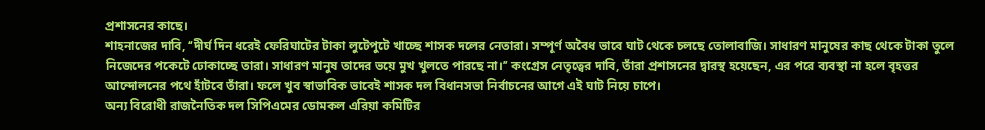প্রশাসনের কাছে।
শাহনাজের দাবি, ‘‘দীর্ঘ দিন ধরেই ফেরিঘাটের টাকা লুটেপুটে খাচ্ছে শাসক দলের নেতারা। সম্পূর্ণ অবৈধ ভাবে ঘাট থেকে চলছে তোলাবাজি। সাধারণ মানুষের কাছ থেকে টাকা তুলে নিজেদের পকেটে ঢোকাচ্ছে তারা। সাধারণ মানুষ তাদের ভয়ে মুখ খুলতে পারছে না।’’ কংগ্রেস নেতৃত্বের দাবি, তাঁরা প্রশাসনের দ্বারস্থ হয়েছেন, এর পরে ব্যবস্থা না হলে বৃহত্তর আন্দোলনের পথে হাঁটবে তাঁরা। ফলে খুব স্বাভাবিক ভাবেই শাসক দল বিধানসভা নির্বাচনের আগে এই ঘাট নিয়ে চাপে।
অন্য বিরোধী রাজনৈতিক দল সিপিএমের ডোমকল এরিয়া কমিটির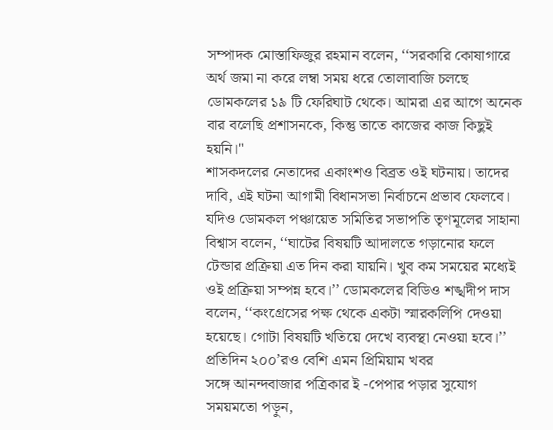সম্পাদক মোস্তাফিজুর রহমান বলেন, ‘‘সরকারি কোষাগারে অর্থ জমা না করে লম্বা সময় ধরে তোলাবাজি চলছে ডোমকলের ১৯ টি ফেরিঘাট থেকে। আমরা এর আগে অনেক বার বলেছি প্রশাসনকে, কিন্তু তাতে কাজের কাজ কিছুই হয়নি।"
শাসকদলের নেতাদের একাংশও বিব্রত ওই ঘটনায়। তাদের দাবি, এই ঘটনা আগামী বিধানসভা নির্বাচনে প্রভাব ফেলবে।
যদিও ডোমকল পঞ্চায়েত সমিতির সভাপতি তৃণমূলের সাহানা বিশ্বাস বলেন, ‘‘ঘাটের বিষয়টি আদালতে গড়ানোর ফলে টেন্ডার প্রক্রিয়া এত দিন করা যায়নি। খুব কম সময়ের মধ্যেই ওই প্রক্রিয়া সম্পন্ন হবে।’’ ডোমকলের বিডিও শঙ্খদীপ দাস বলেন, ‘‘কংগ্রেসের পক্ষ থেকে একটা স্মারকলিপি দেওয়া হয়েছে। গোটা বিষয়টি খতিয়ে দেখে ব্যবস্থা নেওয়া হবে।’’
প্রতিদিন ২০০’রও বেশি এমন প্রিমিয়াম খবর
সঙ্গে আনন্দবাজার পত্রিকার ই -পেপার পড়ার সুযোগ
সময়মতো পড়ুন,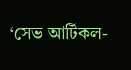‘সেভ আর্টিকল-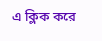এ ক্লিক করে